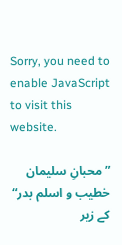Sorry, you need to enable JavaScript to visit this website.

”محبانِ سلیمان خطیب و اسلم بدر“ کے زیر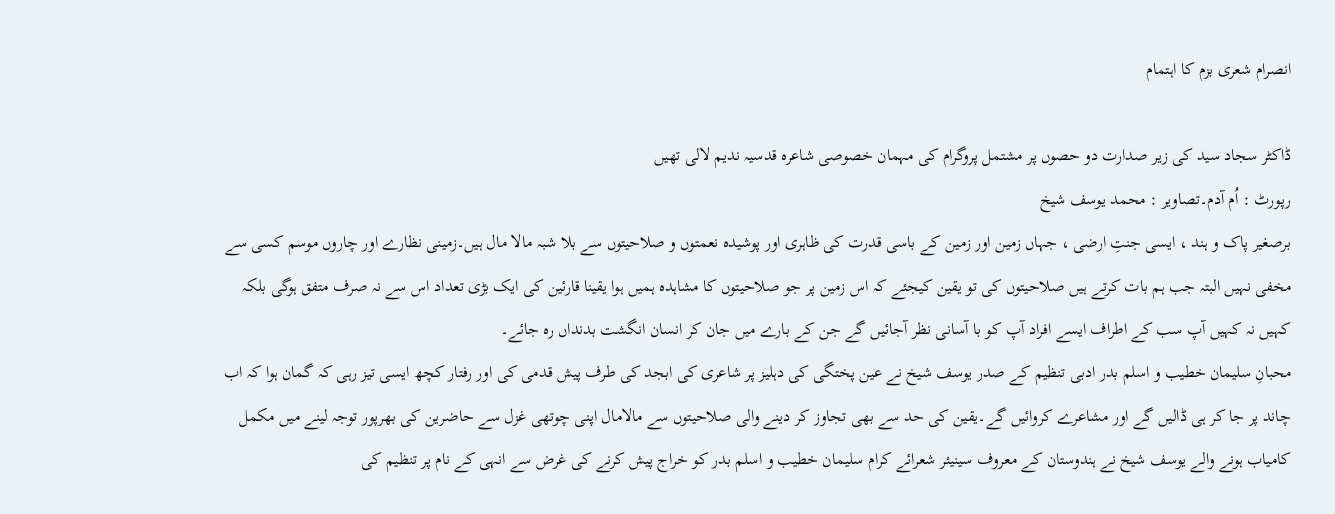انصرام شعری بزم کا اہتمام

ڈاکٹر سجاد سید کی زیر صدارت دو حصوں پر مشتمل پروگرام کی مہمان خصوصی شاعرہ قدسیہ ندیم لالی تھیں
رپورٹ : اُم آدم۔تصاویر : محمد یوسف شیخ
برصغیر پاک و ہند ، ایسی جنتِ ارضی ، جہاں زمین اور زمین کے باسی قدرت کی ظاہری اور پوشیدہ نعمتوں و صلاحیتوں سے بلا شبہ مالا مال ہیں۔زمینی نظارے اور چاروں موسم کسی سے مخفی نہیں البتہ جب ہم بات کرتے ہیں صلاحیتوں کی تو یقین کیجئے کہ اس زمین پر جو صلاحیتوں کا مشاہدہ ہمیں ہوا یقینا قارئین کی ایک بڑی تعداد اس سے نہ صرف متفق ہوگی بلکہ کہیں نہ کہیں آپ سب کے اطراف ایسے افراد آپ کو با آسانی نظر آجائیں گے جن کے بارے میں جان کر انسان انگشت بدنداں رہ جائے۔
محبانِ سلیمان خطیب و اسلم بدر ادبی تنظیم کے صدر یوسف شیخ نے عین پختگی کی دہلیز پر شاعری کی ابجد کی طرف پیش قدمی کی اور رفتار کچھ ایسی تیز رہی کہ گمان ہوا کہ اب چاند پر جا کر ہی ڈالیں گے اور مشاعرے کروائیں گے۔یقین کی حد سے بھی تجاوز کر دینے والی صلاحیتوں سے مالامال اپنی چوتھی غزل سے حاضرین کی بھرپور توجہ لینے میں مکمل کامیاب ہونے والے یوسف شیخ نے ہندوستان کے معروف سینیئر شعرائے کرام سلیمان خطیب و اسلم بدر کو خراج پیش کرنے کی غرض سے انہی کے نام پر تنظیم کی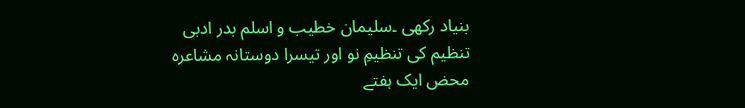بنیاد رکھی ۔سلیمان خطیب و اسلم بدر ادبی تنظیم کی تنظیمِ نو اور تیسرا دوستانہ مشاعرہ محض ایک ہفتے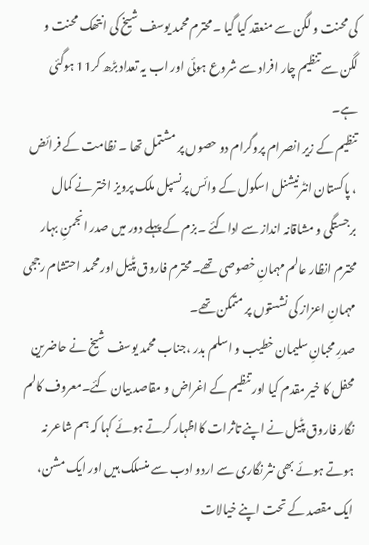کی محنت و لگن سے منعقد کیا گیا ۔محترم محمد یوسف شیخ کی انتھک محنت و لگن سے تنظیم چار افراد سے شروع ہوئی اور اب یہ تعداد بڑھ کر11 ہوگئی ہے۔
تنظیم کے زیر انصرام پروگرام دو حصوں پر مشتمل تھا ۔ نظامت کے فرائض ، پاکستان انٹرنیشنل اسکول کے وائس پرنسپل ملک پرویز اختر نے کمال برجستگی و مشاقانہ انداز سے اداکئے ۔بزم کے پہلے دور میں صدر انجمنِ بہار محترم انظار عالم مہمانِ خصوصی تھے۔محترم فاروق پٹیل اور محمد احتشام رججی مہمانِ اعزاز کی نشستوں پر متمکن تھے۔
صدرِ محبانِ سلیمان خطیب و اسلم بدر ،جناب محمد یوسف شیخ نے حاضرین محفل کا خیر مقدم کیا اور تنظیم کے اغراض و مقاصد بیان کئے۔معروف کالم نگار فاروق پٹیل نے اپنے تاثرات کااظہار کرتے ہوئے کہا کہ ہم شاعر نہ ہوتے ہوئے بھی نثر نگاری سے اردو ادب سے منسلک ہیں اور ایک مشن، ایک مقصد کے تحت اپنے خیالات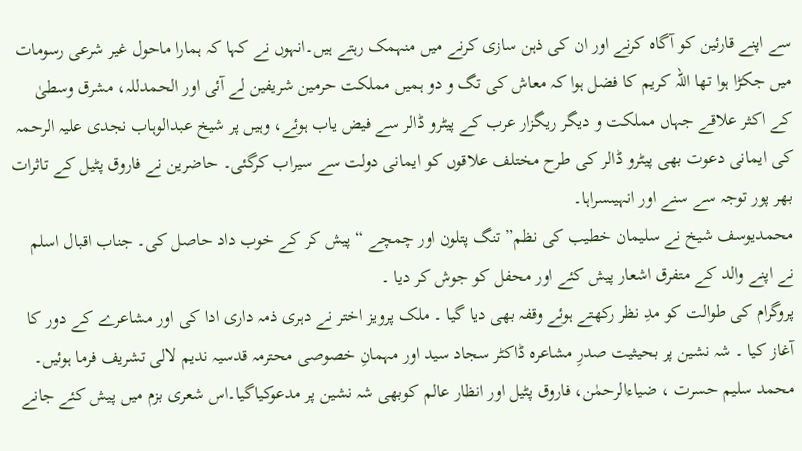سے اپنے قارئین کو آگاہ کرنے اور ان کی ذہن سازی کرنے میں منہمک رہتے ہیں۔انہوں نے کہا کہ ہمارا ماحول غیر شرعی رسومات میں جکڑا ہوا تھا اللہ کریم کا فضل ہوا کہ معاش کی تگ و دو ہمیں مملکت حرمین شریفین لے آئی اور الحمدللہ، مشرق وسطیٰ کے اکثر علاقے جہاں مملکت و دیگر ریگزار عرب کے پیٹرو ڈالر سے فیض یاب ہوئے، وہیں پر شیخ عبدالوہاب نجدی علیہ الرحمہ کی ایمانی دعوت بھی پیٹرو ڈالر کی طرح مختلف علاقوں کو ایمانی دولت سے سیراب کرگئی۔ حاضرین نے فاروق پٹیل کے تاثرات بھر پور توجہ سے سنے اور انہیںسراہا۔
محمدیوسف شیخ نے سلیمان خطیب کی نظم” تنگ پتلون اور چمچے “ پیش کر کے خوب داد حاصل کی۔ جناب اقبال اسلم نے اپنے والد کے متفرق اشعار پیش کئے اور محفل کو جوش کر دیا ۔
پروگرام کی طوالت کو مدِ نظر رکھتے ہوئے وقفہ بھی دیا گیا ۔ ملک پرویز اختر نے دہری ذمہ داری ادا کی اور مشاعرے کے دور کا آغاز کیا ۔ شہ نشین پر بحیثیت صدرِ مشاعرہ ڈاکٹر سجاد سید اور مہمانِ خصوصی محترمہ قدسیہ ندیم لالی تشریف فرما ہوئیں۔ محمد سلیم حسرت ، ضیاءالرحمٰن، فاروق پٹیل اور انظار عالم کوبھی شہ نشین پر مدعوکیاگیا۔اس شعری بزم میں پیش کئے جانے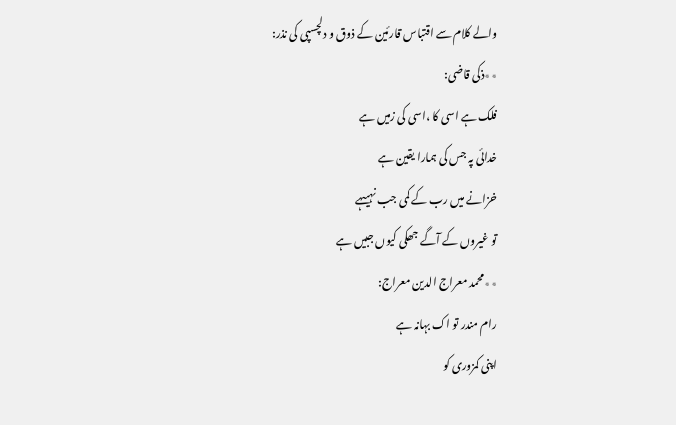والے کلام سے اقتباس قارئین کے ذوق و دلچسپی کی نذر:
٭٭ذکی قاضی:
فلک ہے اسی کا ،اسی کی زمیں ہے
خدائی پہ جس کی ہمارا یقین ہے
خزانے میں رب کے کمی جب نہیںہے
تو غیروں کے آگے جھکی کیوں جبیں ہے
٭٭محمد معراج الدین معراج:
رام مندر تو اک بہانہ ہے
اپنی کمزوری کو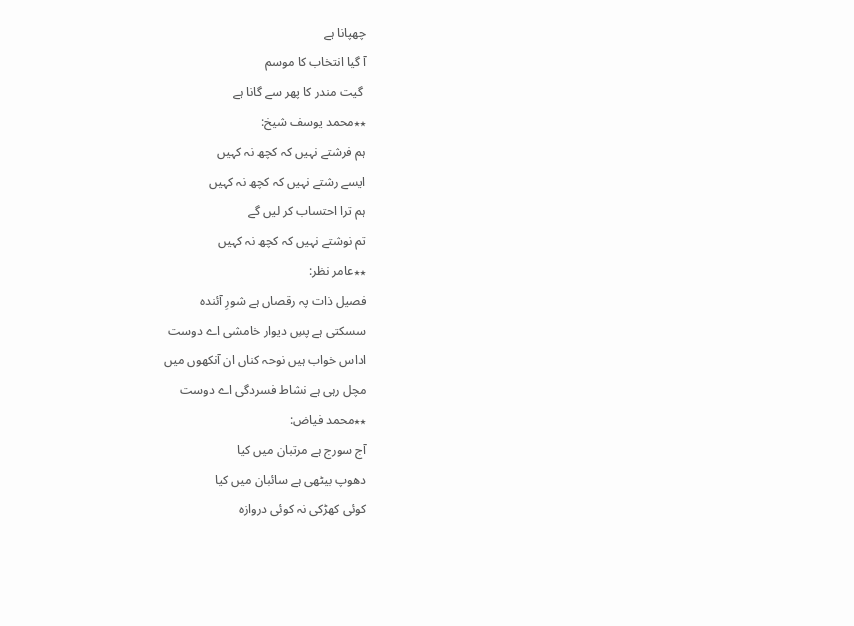چھپانا ہے
آ گیا انتخاب کا موسم
 گیت مندر کا پھر سے گانا ہے
٭٭محمد یوسف شیخ:
ہم فرشتے نہیں کہ کچھ نہ کہیں
ایسے رشتے نہیں کہ کچھ نہ کہیں
ہم ترا احتساب کر لیں گے
تم نوشتے نہیں کہ کچھ نہ کہیں
٭٭عامر نظر:
فصیل ذات پہ رقصاں ہے شورِ آئندہ
سسکتی ہے پسِ دیوار خامشی اے دوست
اداس خواب ہیں نوحہ کناں ان آنکھوں میں
مچل رہی ہے نشاط فسردگی اے دوست
٭٭محمد فیاض:
آج سورج ہے مرتبان میں کیا
دھوپ بیٹھی ہے سائبان میں کیا
کوئی کھڑکی نہ کوئی دروازہ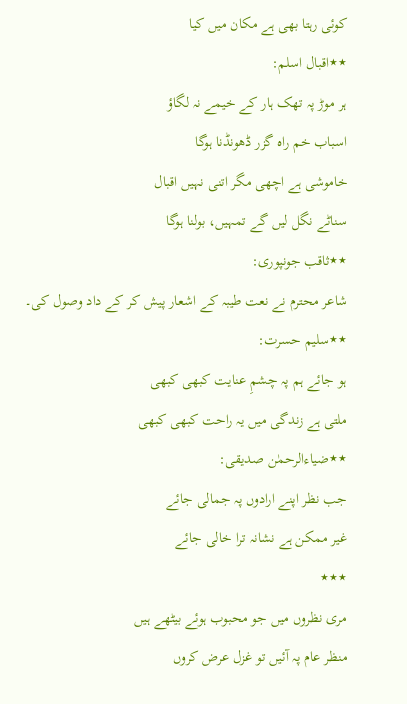کوئی رہتا بھی ہے مکان میں کیا
٭٭اقبال اسلم:
ہر موڑ پہ تھک ہار کے خیمے نہ لگاؤ
اسباب خم راہ گزر ڈھونڈنا ہوگا
خاموشی ہے اچھی مگر اتنی نہیں اقبال
سناٹے نگل لیں گے تمہیں، بولنا ہوگا
٭٭ثاقب جونپوری:
شاعر محترم نے نعت طیبہ کے اشعار پیش کر کے داد وصول کی۔
٭٭سلیم حسرت:
ہو جائے ہم پہ چشمِ عنایت کبھی کبھی
ملتی ہے زندگی میں یہ راحت کبھی کبھی
٭٭ضیاءالرحمٰن صدیقی:
جب نظر اپنے ارادوں پہ جمالی جائے
غیر ممکن ہے نشانہ ترا خالی جائے
٭٭٭
مری نظروں میں جو محبوب ہوئے بیٹھے ہیں
منظر عام پہ آئیں تو غزل عرض کروں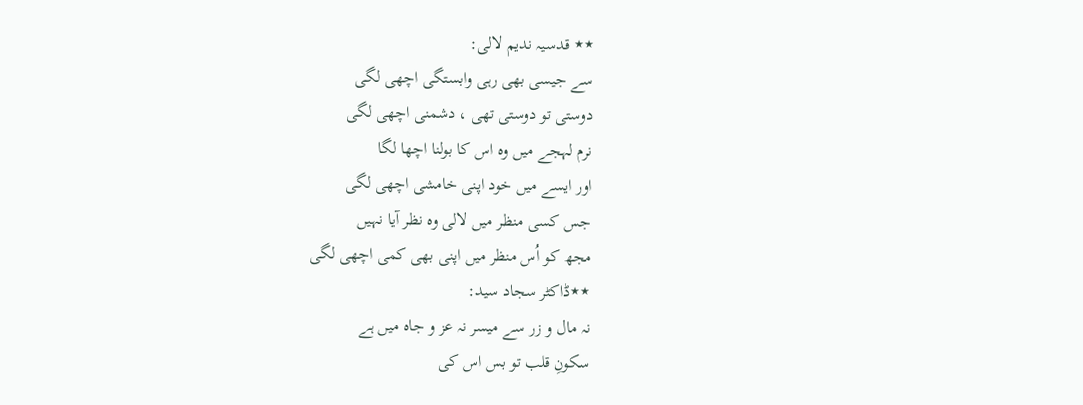٭٭ قدسیہ ندیم لالی:
سے جیسی بھی رہی وابستگی اچھی لگی
دوستی تو دوستی تھی ، دشمنی اچھی لگی
نرم لہجے میں وہ اس کا بولنا اچھا لگا
اور ایسے میں خود اپنی خامشی اچھی لگی
جس کسی منظر میں لالی وہ نظر آیا نہیں
مجھ کو اُس منظر میں اپنی بھی کمی اچھی لگی
٭٭ڈاکٹر سجاد سید:
نہ مال و زر سے میسر نہ عز و جاہ میں ہے
سکونِ قلب تو بس اس کی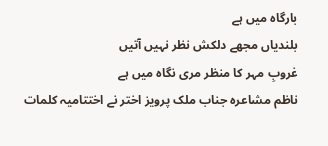بارگاہ میں ہے
بلندیاں مجھے دلکش نظر نہیں آتیں
غروبِ مہر کا منظر مری نگاہ میں ہے
ناظم مشاعرہ جناب ملک پرویز اختر نے اختتامیہ کلمات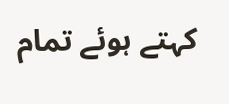کہتے ہوئے تمام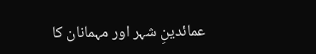عمائدینِ شہر اور مہمانان کا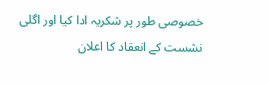خصوصی طور پر شکریہ ادا کیا اور اگلی نشست کے انعقاد کا اعلان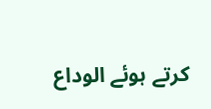کرتے ہوئے الوداع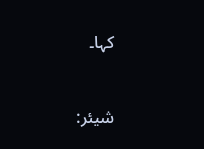کہا۔


شیئر: